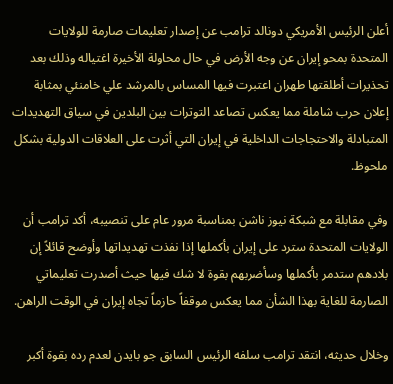أعلن الرئيس الأمريكي دونالد ترامب عن إصدار تعليمات صارمة للولايات المتحدة بمحو إيران عن وجه الأرض في حال محاولة الأخيرة اغتياله وذلك بعد تحذيرات أطلقتها طهران اعتبرت فيها المساس بالمرشد علي خامنئي بمثابة إعلان حرب شاملة مما يعكس تصاعد التوترات بين البلدين في سياق التهديدات المتبادلة والاحتجاجات الداخلية في إيران التي أثرت على العلاقات الدولية بشكل ملحوظ.

وفي مقابلة مع شبكة نيوز ناشن بمناسبة مرور عام على تنصيبه، أكد ترامب أن الولايات المتحدة سترد على إيران بأكملها إذا نفذت تهديداتها وأوضح قائلاً إن بلادهم ستدمر بأكملها وسأضربهم بقوة لا شك فيها حيث أصدرت تعليماتي الصارمة للغاية بهذا الشأن مما يعكس موقفاً حازماً تجاه إيران في الوقت الراهن.

وخلال حديثه، انتقد ترامب سلفه الرئيس السابق جو بايدن لعدم رده بقوة أكبر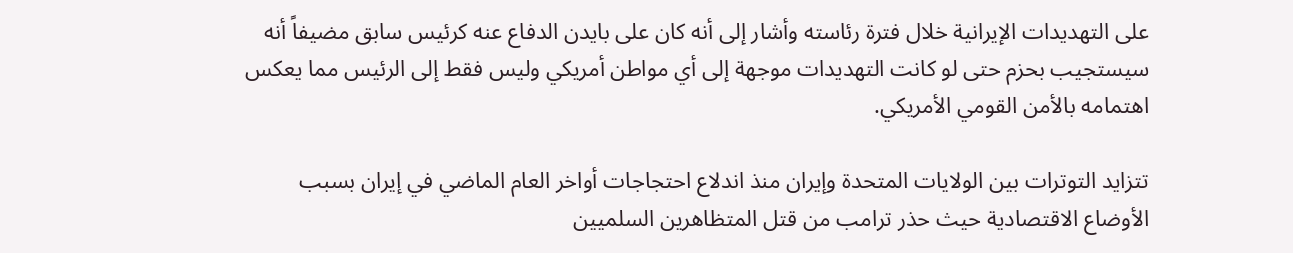على التهديدات الإيرانية خلال فترة رئاسته وأشار إلى أنه كان على بايدن الدفاع عنه كرئيس سابق مضيفاً أنه سيستجيب بحزم حتى لو كانت التهديدات موجهة إلى أي مواطن أمريكي وليس فقط إلى الرئيس مما يعكس اهتمامه بالأمن القومي الأمريكي.

تتزايد التوترات بين الولايات المتحدة وإيران منذ اندلاع احتجاجات أواخر العام الماضي في إيران بسبب الأوضاع الاقتصادية حيث حذر ترامب من قتل المتظاهرين السلميين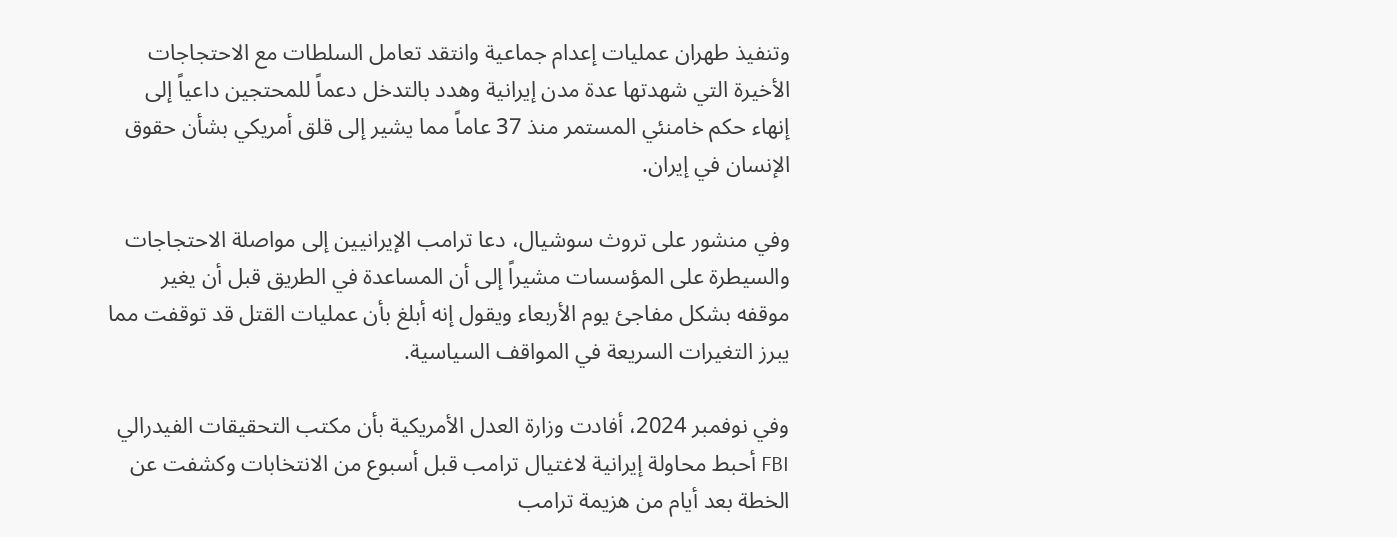وتنفيذ طهران عمليات إعدام جماعية وانتقد تعامل السلطات مع الاحتجاجات الأخيرة التي شهدتها عدة مدن إيرانية وهدد بالتدخل دعماً للمحتجين داعياً إلى إنهاء حكم خامنئي المستمر منذ 37 عاماً مما يشير إلى قلق أمريكي بشأن حقوق الإنسان في إيران.

وفي منشور على تروث سوشيال، دعا ترامب الإيرانيين إلى مواصلة الاحتجاجات والسيطرة على المؤسسات مشيراً إلى أن المساعدة في الطريق قبل أن يغير موقفه بشكل مفاجئ يوم الأربعاء ويقول إنه أبلغ بأن عمليات القتل قد توقفت مما يبرز التغيرات السريعة في المواقف السياسية.

وفي نوفمبر 2024، أفادت وزارة العدل الأمريكية بأن مكتب التحقيقات الفيدرالي FBI أحبط محاولة إيرانية لاغتيال ترامب قبل أسبوع من الانتخابات وكشفت عن الخطة بعد أيام من هزيمة ترامب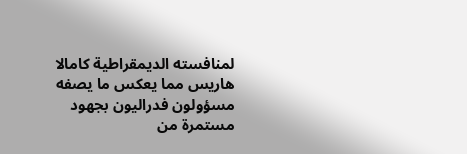لمنافسته الديمقراطية كامالا هاريس مما يعكس ما يصفه مسؤولون فدراليون بجهود مستمرة من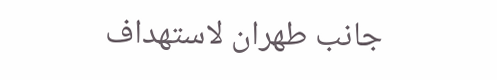جانب طهران لاستهداف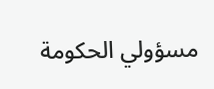مسؤولي الحكومة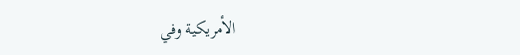الأمريكية وفي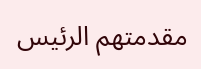مقدمتهم الرئيس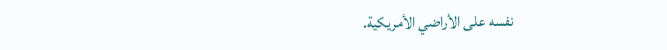نفسه على الأراضي الأمريكية.